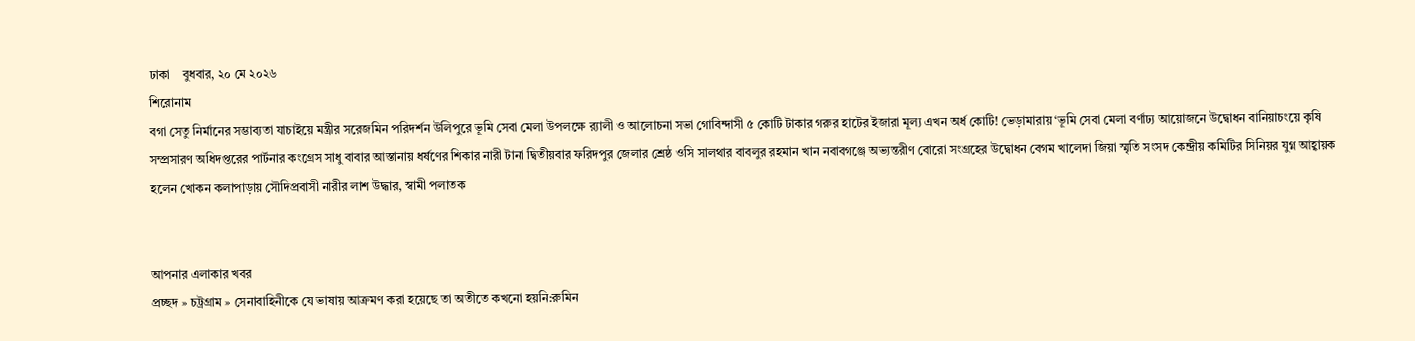ঢাকা    বুধবার, ২০ মে ২০২৬
শিরোনাম
বগা সেতু নির্মানের সম্ভাব্যতা যাচাইয়ে মন্ত্রীর সরেজমিন পরিদর্শন উলিপুরে ভূমি সেবা মেলা উপলক্ষে র‌্যালী ও আলোচনা সভা গোবিন্দাসী ৫ কোটি টাকার গরুর হাটের ইজারা মূল্য এখন অর্ধ কোটি! ভেড়ামারায় ‘ভূমি সেবা মেলা বর্ণাঢ্য আয়োজনে উদ্বোধন বানিয়াচংয়ে কৃষি সম্প্রসারণ অধিদপ্তরের পার্টনার কংগ্রেস সাধু বাবার আস্তানায় ধর্ষণের শিকার নারী টানা দ্বিতীয়বার ফরিদপুর জেলার শ্রেষ্ঠ ওসি সালথার বাবলুর রহমান খান নবাবগঞ্জে অভ্যন্তরীণ বোরো সংগ্রহের উদ্বোধন বেগম খালেদা জিয়া স্মৃতি সংসদ কেন্দ্রীয় কমিটির সিনিয়র যুগ্ন আহ্বায়ক হলেন খোকন কলাপাড়ায় সৌদিপ্রবাসী নারীর লাশ উদ্ধার, স্বামী পলাতক


আপনার এলাকার খবর
প্রচ্ছদ » চট্রগ্রাম » সেনাবাহিনীকে যে ভাষায় আক্রমণ করা হয়েছে তা অতীতে কখনো হয়নি:রুমিন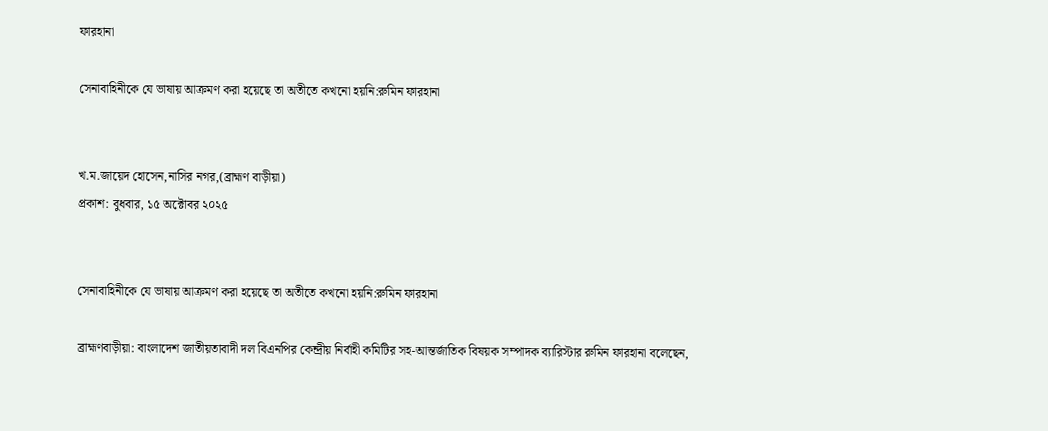ফারহানা

সেনাবাহিনীকে যে ভাষায় আক্রমণ করা হয়েছে তা অতীতে কখনো হয়নি:রুমিন ফারহানা


খ.ম.জায়েদ হোসেন,নাসির নগর,(ব্রাহ্মণ বাড়ীয়া)
প্রকাশ: বুধবার, ১৫ অক্টোবর ২০২৫


সেনাবাহিনীকে যে ভাষায় আক্রমণ করা হয়েছে তা অতীতে কখনো হয়নি:রুমিন ফারহানা

ব্রাহ্মণবাড়ীয়া: বাংলাদেশ জাতীয়তাবাদী দল বিএনপির কেন্দ্রীয় নির্বাহী কমিটির সহ-আন্তর্জাতিক বিষয়ক সম্পাদক ব্যারিস্টার রুমিন ফারহানা বলেছেন,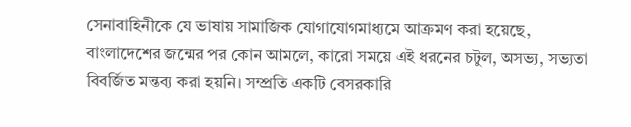সেনাবাহিনীকে যে ভাষায় সামাজিক যোগাযোগমাধ্যমে আক্রমণ করা হয়েছে, বাংলাদেশের জন্মের পর কোন আমলে, কারো সময়ে এই ধরনের চটুল, অসভ্য, সভ্যতা বিবর্জিত মন্তব্য করা হয়নি। সম্প্রতি একটি বেসরকারি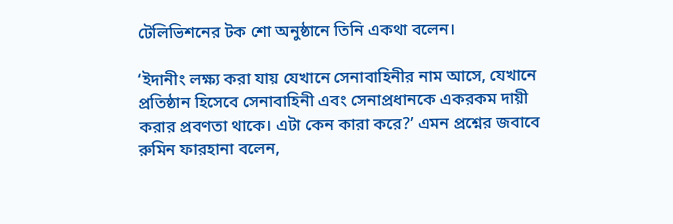টেলিভিশনের টক শো অনুষ্ঠানে তিনি একথা বলেন।

‘ইদানীং লক্ষ্য করা যায় যেখানে সেনাবাহিনীর নাম আসে, যেখানে প্রতিষ্ঠান হিসেবে সেনাবাহিনী এবং সেনাপ্রধানকে একরকম দায়ী করার প্রবণতা থাকে। এটা কেন কারা করে?’ এমন প্রশ্নের জবাবে রুমিন ফারহানা বলেন,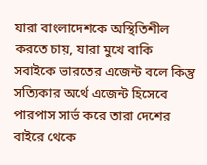যারা বাংলাদেশকে অস্থিতিশীল করতে চায়, যারা মুখে বাকি সবাইকে ভারতের এজেন্ট বলে কিন্তু সত্যিকার অর্থে এজেন্ট হিসেবে পারপাস সার্ভ করে তারা দেশের বাইরে থেকে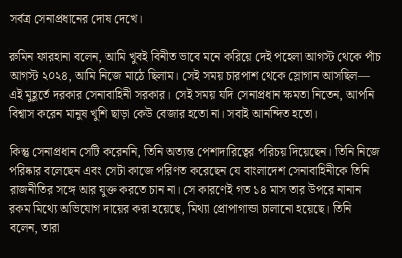সর্বত্র সেনাপ্রধানের দোষ দেখে।

রুমিন ফারহানা বলেন, আমি খুবই বিনীত ভাবে মনে করিয়ে দেই পহেলা আগস্ট থেকে পাঁচ আগস্ট ২০২৪, আমি নিজে মাঠে ছিলাম। সেই সময় চারপাশ থেকে স্লোগান আসছিল— এই মুহূর্তে দরকার সেনাবাহিনী সরকার। সেই সময় যদি সেনাপ্রধান ক্ষমতা নিতেন, আপনি বিশ্বাস করেন মানুষ খুশি ছাড়া কেউ বেজার হতো না। সবাই আনন্দিত হতো।

কিন্তু সেনাপ্রধান সেটি করেননি, তিনি অত্যন্ত পেশাদারিত্বের পরিচয় দিয়েছেন। তিনি নিজে পরিষ্কার বলেছেন এবং সেটা কাজে পরিণত করেছেন যে বাংলাদেশ সেনাবাহিনীকে তিনি রাজনীতির সঙ্গে আর যুক্ত করতে চান না। সে কারণেই গত ১৪ মাস তার উপরে নানান রকম মিথ্যে অভিযোগ দায়ের করা হয়েছে, মিথ্যা প্রোপাগান্ডা চালানো হয়েছে। তিনি বলেন, তারা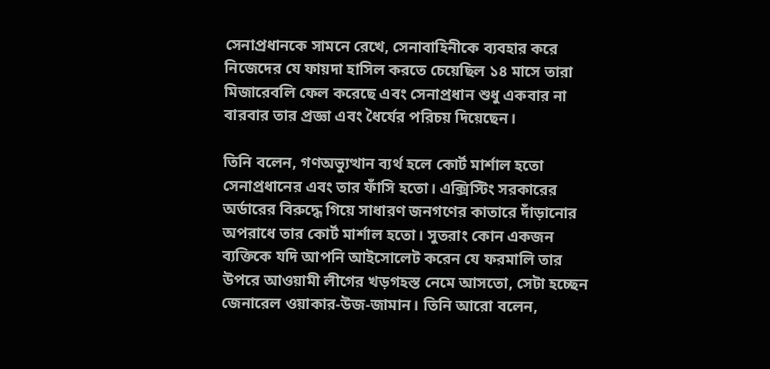সেনাপ্রধানকে সামনে রেখে, সেনাবাহিনীকে ব্যবহার করে নিজেদের যে ফায়দা হাসিল করতে চেয়েছিল ১৪ মাসে তারা মিজারেবলি ফেল করেছে এবং সেনাপ্রধান শুধু একবার না বারবার তার প্রজ্ঞা এবং ধৈর্যের পরিচয় দিয়েছেন।

তিনি বলেন, গণঅভ্যুত্থান ব্যর্থ হলে কোর্ট মার্শাল হতো সেনাপ্রধানের এবং তার ফাঁসি হতো। এক্সিস্টিং সরকারের অর্ডারের বিরুদ্ধে গিয়ে সাধারণ জনগণের কাতারে দাঁড়ানোর অপরাধে তার কোর্ট মার্শাল হতো। সুতরাং কোন একজন ব্যক্তিকে যদি আপনি আইসোলেট করেন যে ফরমালি তার উপরে আওয়ামী লীগের খড়গহস্ত নেমে আসতো, সেটা হচ্ছেন জেনারেল ওয়াকার-উজ-জামান। তিনি আরো বলেন,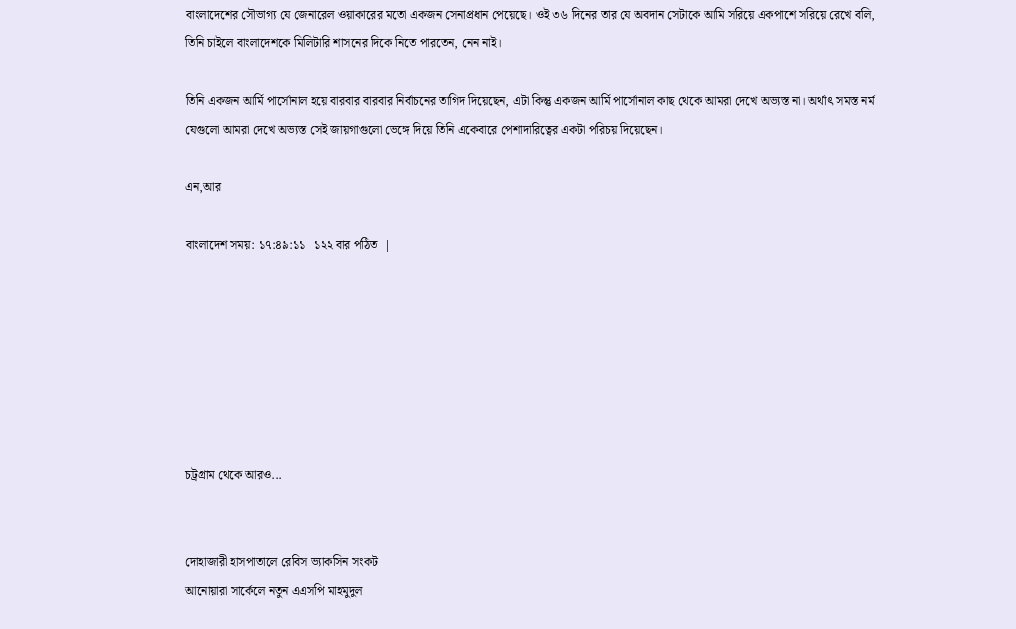বাংলাদেশের সৌভাগ্য যে জেনারেল ওয়াকারের মতো একজন সেনাপ্রধান পেয়েছে। ওই ৩৬ দিনের তার যে অবদান সেটাকে আমি সরিয়ে একপাশে সরিয়ে রেখে বলি, তিনি চাইলে বাংলাদেশকে মিলিটারি শাসনের দিকে নিতে পারতেন, নেন নাই।

তিনি একজন আর্মি পার্সোনাল হয়ে বারবার বারবার নির্বাচনের তাগিদ দিয়েছেন, এটা কিন্তু একজন আর্মি পার্সোনাল কাছ থেকে আমরা দেখে অভ্যস্ত না। অর্থাৎ সমস্ত নর্ম যেগুলো আমরা দেখে অভ্যস্ত সেই জায়গাগুলো ভেঙ্গে দিয়ে তিনি একেবারে পেশাদারিত্বের একটা পরিচয় দিয়েছেন।

এন,আর

বাংলাদেশ সময়: ১৭:৪৯:১১   ১২২ বার পঠিত  |







চট্রগ্রাম থেকে আরও...


দোহাজারী হাসপাতালে রেবিস ভ্যাকসিন সংকট
আনোয়ারা সার্কেলে নতুন এএসপি মাহমুদুল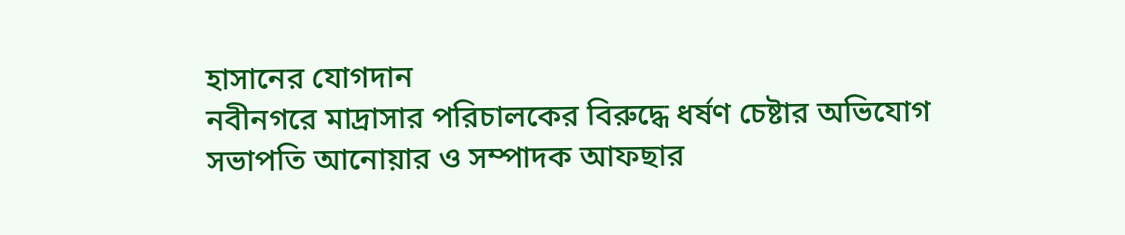হাসানের যোগদান
নবীনগরে মাদ্রাসার পরিচালকের বিরুদ্ধে ধর্ষণ চেষ্টার অভিযোগ
সভাপতি আনোয়ার ও সম্পাদক আফছার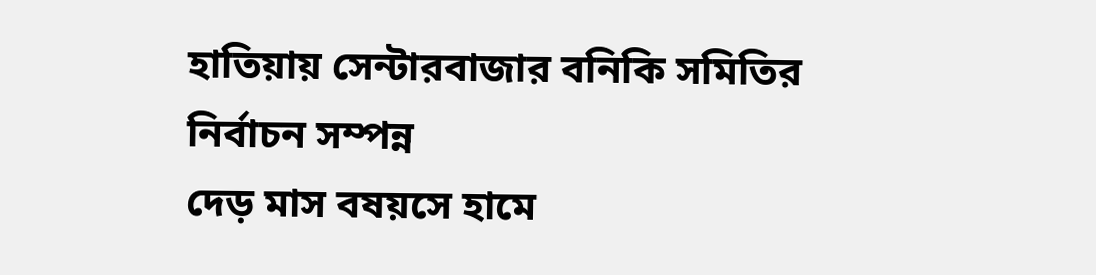হাতিয়ায় সেন্টারবাজার বনিকি সমিতির নির্বাচন সম্পন্ন
দেড় মাস বষয়সে হামে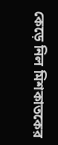কেড়ে নিল মিশকাতকের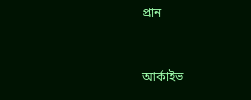প্রান



আর্কাইভ